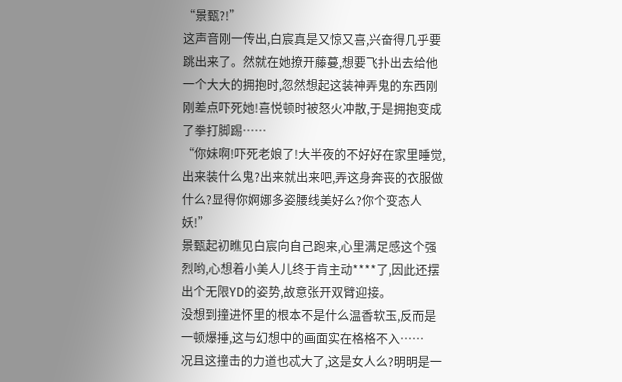“景甄?!”
这声音刚一传出,白宸真是又惊又喜,兴奋得几乎要跳出来了。然就在她撩开藤蔓,想要飞扑出去给他一个大大的拥抱时,忽然想起这装神弄鬼的东西刚刚差点吓死她!喜悦顿时被怒火冲散,于是拥抱变成了拳打脚踢……
“你妹啊!吓死老娘了!大半夜的不好好在家里睡觉,出来装什么鬼?出来就出来吧,弄这身奔丧的衣服做什么?显得你婀娜多姿腰线美好么?你个变态人妖!”
景甄起初瞧见白宸向自己跑来,心里满足感这个强烈哟,心想着小美人儿终于肯主动****了,因此还摆出个无限YD的姿势,故意张开双臂迎接。
没想到撞进怀里的根本不是什么温香软玉,反而是一顿爆捶,这与幻想中的画面实在格格不入……
况且这撞击的力道也忒大了,这是女人么?明明是一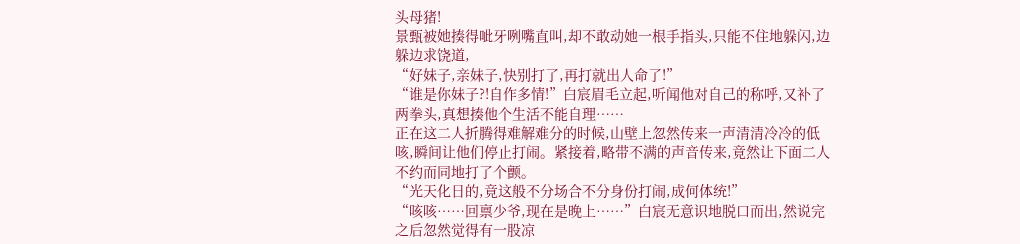头母猪!
景甄被她揍得呲牙咧嘴直叫,却不敢动她一根手指头,只能不住地躲闪,边躲边求饶道,
“好妹子,亲妹子,快别打了,再打就出人命了!”
“谁是你妹子?!自作多情!”白宸眉毛立起,听闻他对自己的称呼,又补了两拳头,真想揍他个生活不能自理……
正在这二人折腾得难解难分的时候,山壁上忽然传来一声清清冷冷的低咳,瞬间让他们停止打闹。紧接着,略带不满的声音传来,竟然让下面二人不约而同地打了个颤。
“光天化日的,竟这般不分场合不分身份打闹,成何体统!”
“咳咳……回禀少爷,现在是晚上……”白宸无意识地脱口而出,然说完之后忽然觉得有一股凉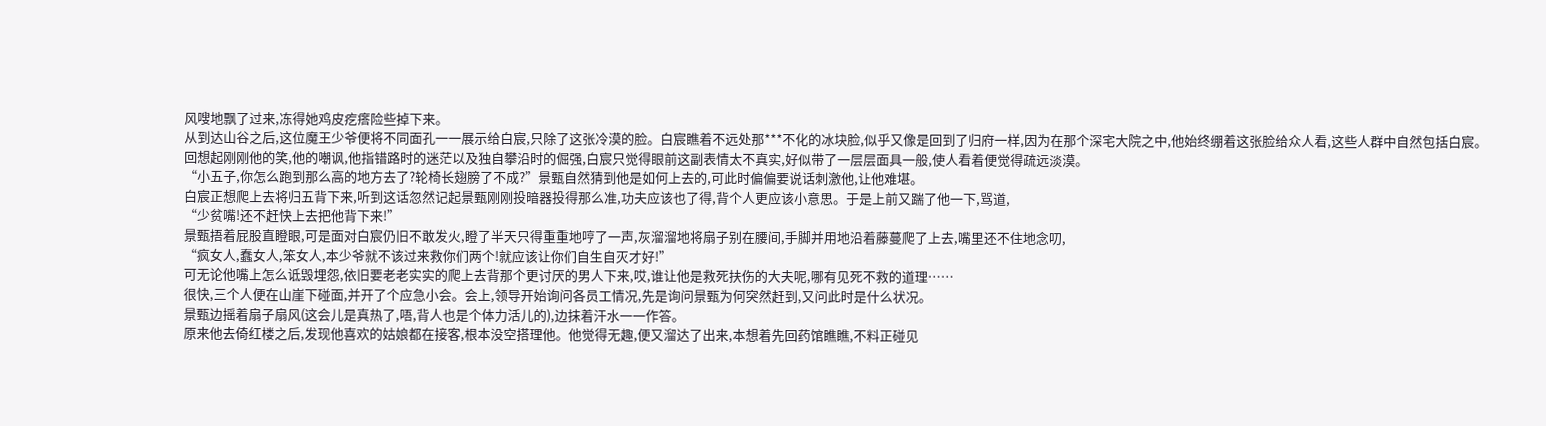风嗖地飘了过来,冻得她鸡皮疙瘩险些掉下来。
从到达山谷之后,这位魔王少爷便将不同面孔一一展示给白宸,只除了这张冷漠的脸。白宸瞧着不远处那***不化的冰块脸,似乎又像是回到了归府一样,因为在那个深宅大院之中,他始终绷着这张脸给众人看,这些人群中自然包括白宸。
回想起刚刚他的笑,他的嘲讽,他指错路时的迷茫以及独自攀沿时的倔强,白宸只觉得眼前这副表情太不真实,好似带了一层层面具一般,使人看着便觉得疏远淡漠。
“小五子,你怎么跑到那么高的地方去了?轮椅长翅膀了不成?”景甄自然猜到他是如何上去的,可此时偏偏要说话刺激他,让他难堪。
白宸正想爬上去将归五背下来,听到这话忽然记起景甄刚刚投暗器投得那么准,功夫应该也了得,背个人更应该小意思。于是上前又踹了他一下,骂道,
“少贫嘴!还不赶快上去把他背下来!”
景甄捂着屁股直瞪眼,可是面对白宸仍旧不敢发火,瞪了半天只得重重地哼了一声,灰溜溜地将扇子别在腰间,手脚并用地沿着藤蔓爬了上去,嘴里还不住地念叨,
“疯女人,蠢女人,笨女人,本少爷就不该过来救你们两个!就应该让你们自生自灭才好!”
可无论他嘴上怎么诋毁埋怨,依旧要老老实实的爬上去背那个更讨厌的男人下来,哎,谁让他是救死扶伤的大夫呢,哪有见死不救的道理……
很快,三个人便在山崖下碰面,并开了个应急小会。会上,领导开始询问各员工情况,先是询问景甄为何突然赶到,又问此时是什么状况。
景甄边摇着扇子扇风(这会儿是真热了,唔,背人也是个体力活儿的),边抹着汗水一一作答。
原来他去倚红楼之后,发现他喜欢的姑娘都在接客,根本没空搭理他。他觉得无趣,便又溜达了出来,本想着先回药馆瞧瞧,不料正碰见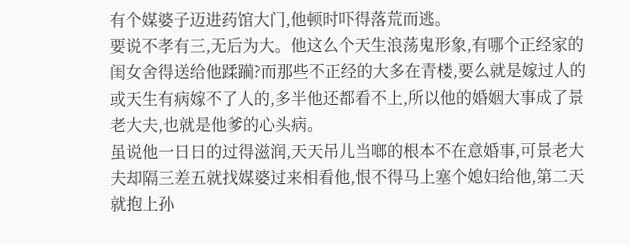有个媒婆子迈进药馆大门,他顿时吓得落荒而逃。
要说不孝有三,无后为大。他这么个天生浪荡鬼形象,有哪个正经家的闺女舍得送给他蹂躏?而那些不正经的大多在青楼,要么就是嫁过人的或天生有病嫁不了人的,多半他还都看不上,所以他的婚姻大事成了景老大夫,也就是他爹的心头病。
虽说他一日日的过得滋润,天天吊儿当啷的根本不在意婚事,可景老大夫却隔三差五就找媒婆过来相看他,恨不得马上塞个媳妇给他,第二天就抱上孙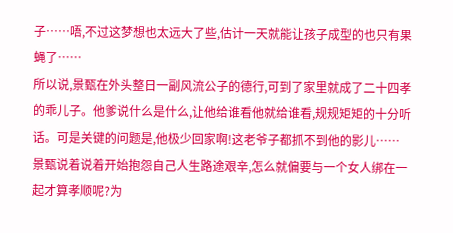子……唔,不过这梦想也太远大了些,估计一天就能让孩子成型的也只有果蝇了……
所以说,景甄在外头整日一副风流公子的德行,可到了家里就成了二十四孝的乖儿子。他爹说什么是什么,让他给谁看他就给谁看,规规矩矩的十分听话。可是关键的问题是,他极少回家啊!这老爷子都抓不到他的影儿……
景甄说着说着开始抱怨自己人生路途艰辛,怎么就偏要与一个女人绑在一起才算孝顺呢?为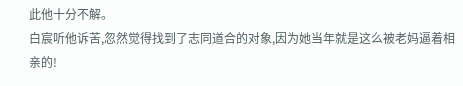此他十分不解。
白宸听他诉苦,忽然觉得找到了志同道合的对象,因为她当年就是这么被老妈逼着相亲的!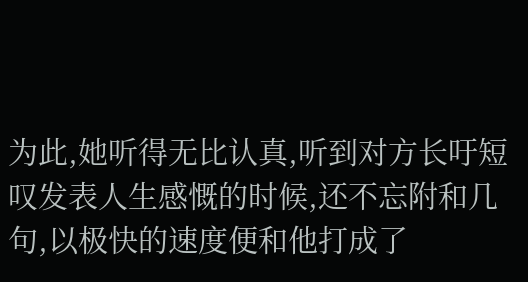为此,她听得无比认真,听到对方长吁短叹发表人生感慨的时候,还不忘附和几句,以极快的速度便和他打成了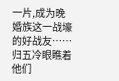一片,成为晚婚族这一战壕的好战友……
归五冷眼瞧着他们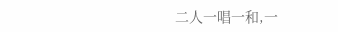二人一唱一和,一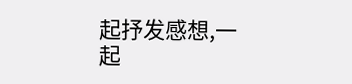起抒发感想,一起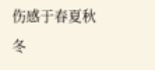伤感于春夏秋冬